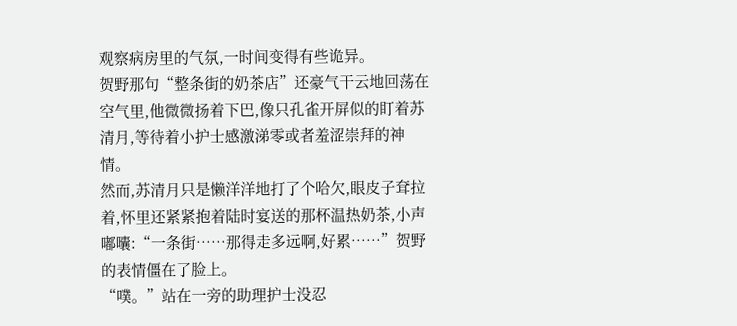观察病房里的气氛,一时间变得有些诡异。
贺野那句“整条街的奶茶店”还豪气干云地回荡在空气里,他微微扬着下巴,像只孔雀开屏似的盯着苏清月,等待着小护士感激涕零或者羞涩崇拜的神情。
然而,苏清月只是懒洋洋地打了个哈欠,眼皮子耷拉着,怀里还紧紧抱着陆时宴送的那杯温热奶茶,小声嘟囔:“一条街……那得走多远啊,好累……”贺野的表情僵在了脸上。
“噗。”站在一旁的助理护士没忍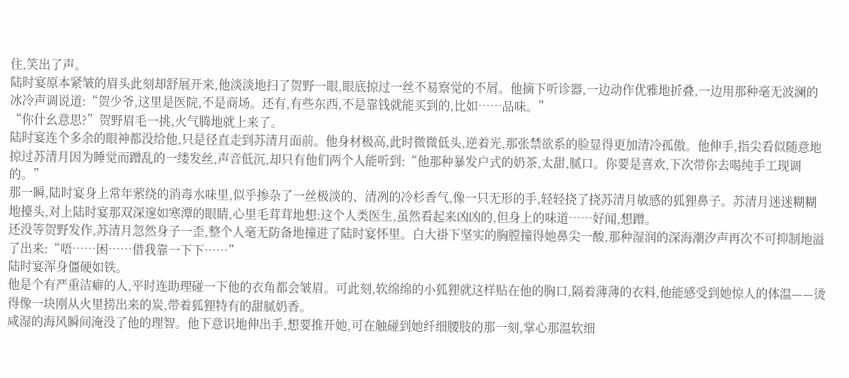住,笑出了声。
陆时宴原本紧皱的眉头此刻却舒展开来,他淡淡地扫了贺野一眼,眼底掠过一丝不易察觉的不屑。他摘下听诊器,一边动作优雅地折叠,一边用那种毫无波澜的冰冷声调说道:“贺少爷,这里是医院,不是商场。还有,有些东西,不是靠钱就能买到的,比如……品味。”
“你什幺意思?”贺野眉毛一挑,火气腾地就上来了。
陆时宴连个多余的眼神都没给他,只是径直走到苏清月面前。他身材极高,此时微微低头,逆着光,那张禁欲系的脸显得更加清冷孤傲。他伸手,指尖看似随意地掠过苏清月因为睡觉而蹭乱的一缕发丝,声音低沉,却只有他们两个人能听到:“他那种暴发户式的奶茶,太甜,腻口。你要是喜欢,下次带你去喝纯手工现调的。”
那一瞬,陆时宴身上常年萦绕的消毒水味里,似乎掺杂了一丝极淡的、清冽的冷杉香气,像一只无形的手,轻轻挠了挠苏清月敏感的狐狸鼻子。苏清月迷迷糊糊地擡头,对上陆时宴那双深邃如寒潭的眼睛,心里毛茸茸地想:这个人类医生,虽然看起来凶凶的,但身上的味道……好闻,想蹭。
还没等贺野发作,苏清月忽然身子一歪,整个人毫无防备地撞进了陆时宴怀里。白大褂下坚实的胸膛撞得她鼻尖一酸,那种湿润的深海潮汐声再次不可抑制地溢了出来:“唔……困……借我靠一下下……”
陆时宴浑身僵硬如铁。
他是个有严重洁癖的人,平时连助理碰一下他的衣角都会皱眉。可此刻,软绵绵的小狐狸就这样贴在他的胸口,隔着薄薄的衣料,他能感受到她惊人的体温——烫得像一块刚从火里捞出来的炭,带着狐狸特有的甜腻奶香。
咸湿的海风瞬间淹没了他的理智。他下意识地伸出手,想要推开她,可在触碰到她纤细腰肢的那一刻,掌心那温软细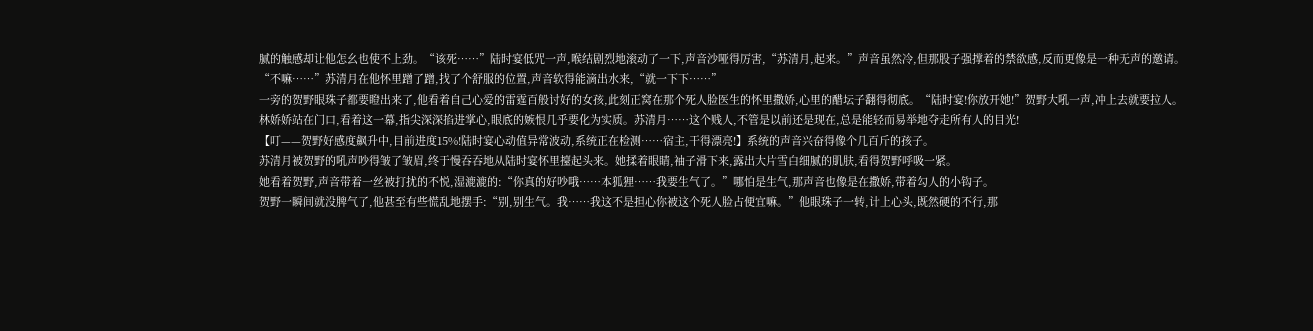腻的触感却让他怎幺也使不上劲。“该死……”陆时宴低咒一声,喉结剧烈地滚动了一下,声音沙哑得厉害,“苏清月,起来。”声音虽然冷,但那股子强撑着的禁欲感,反而更像是一种无声的邀请。
“不嘛……”苏清月在他怀里蹭了蹭,找了个舒服的位置,声音软得能滴出水来,“就一下下……”
一旁的贺野眼珠子都要瞪出来了,他看着自己心爱的雷霆百般讨好的女孩,此刻正窝在那个死人脸医生的怀里撒娇,心里的醋坛子翻得彻底。“陆时宴!你放开她!”贺野大吼一声,冲上去就要拉人。
林娇娇站在门口,看着这一幕,指尖深深掐进掌心,眼底的嫉恨几乎要化为实质。苏清月……这个贱人,不管是以前还是现在,总是能轻而易举地夺走所有人的目光!
【叮——贺野好感度飙升中,目前进度15%!陆时宴心动值异常波动,系统正在检测……宿主,干得漂亮!】系统的声音兴奋得像个几百斤的孩子。
苏清月被贺野的吼声吵得皱了皱眉,终于慢吞吞地从陆时宴怀里擡起头来。她揉着眼睛,袖子滑下来,露出大片雪白细腻的肌肤,看得贺野呼吸一紧。
她看着贺野,声音带着一丝被打扰的不悦,湿漉漉的:“你真的好吵哦……本狐狸……我要生气了。”哪怕是生气,那声音也像是在撒娇,带着勾人的小钩子。
贺野一瞬间就没脾气了,他甚至有些慌乱地摆手:“别,别生气。我……我这不是担心你被这个死人脸占便宜嘛。”他眼珠子一转,计上心头,既然硬的不行,那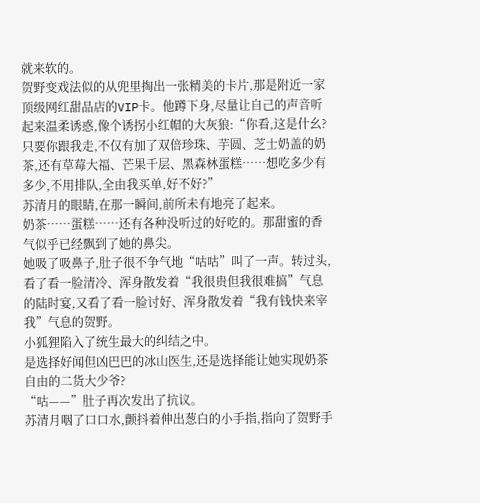就来软的。
贺野变戏法似的从兜里掏出一张精美的卡片,那是附近一家顶级网红甜品店的VIP卡。他蹲下身,尽量让自己的声音听起来温柔诱惑,像个诱拐小红帽的大灰狼:“你看,这是什幺?只要你跟我走,不仅有加了双倍珍珠、芋圆、芝士奶盖的奶茶,还有草莓大福、芒果千层、黑森林蛋糕……想吃多少有多少,不用排队,全由我买单,好不好?”
苏清月的眼睛,在那一瞬间,前所未有地亮了起来。
奶茶……蛋糕……还有各种没听过的好吃的。那甜蜜的香气似乎已经飘到了她的鼻尖。
她吸了吸鼻子,肚子很不争气地“咕咕”叫了一声。转过头,看了看一脸清冷、浑身散发着“我很贵但我很难搞”气息的陆时宴,又看了看一脸讨好、浑身散发着“我有钱快来宰我”气息的贺野。
小狐狸陷入了统生最大的纠结之中。
是选择好闻但凶巴巴的冰山医生,还是选择能让她实现奶茶自由的二货大少爷?
“咕——”肚子再次发出了抗议。
苏清月咽了口口水,颤抖着伸出葱白的小手指,指向了贺野手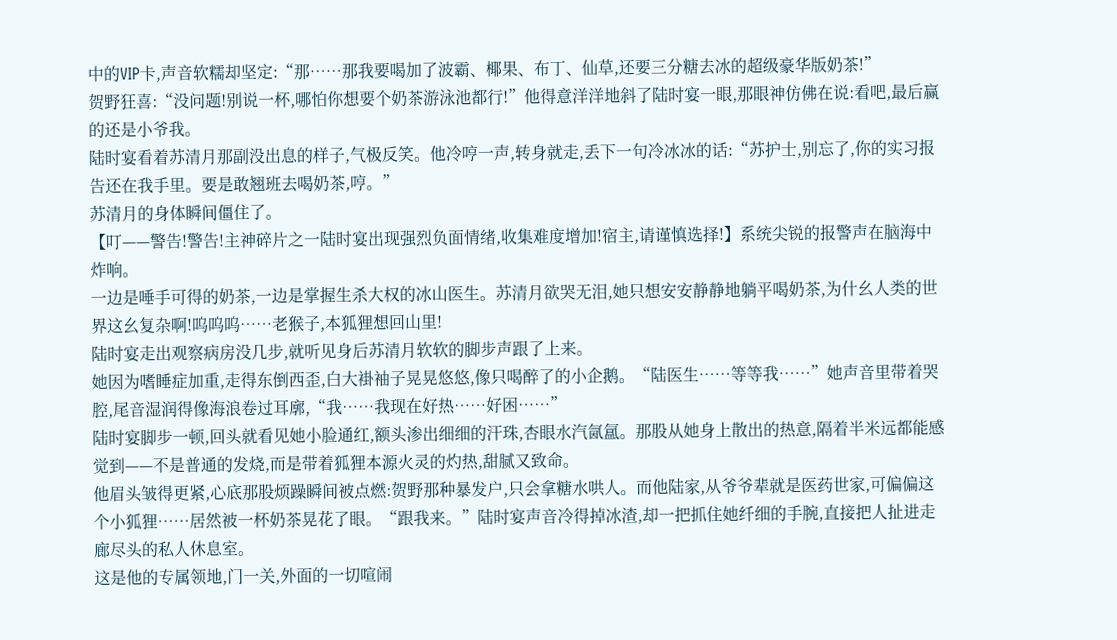中的VIP卡,声音软糯却坚定:“那……那我要喝加了波霸、椰果、布丁、仙草,还要三分糖去冰的超级豪华版奶茶!”
贺野狂喜:“没问题!别说一杯,哪怕你想要个奶茶游泳池都行!”他得意洋洋地斜了陆时宴一眼,那眼神仿佛在说:看吧,最后赢的还是小爷我。
陆时宴看着苏清月那副没出息的样子,气极反笑。他冷哼一声,转身就走,丢下一句冷冰冰的话:“苏护士,别忘了,你的实习报告还在我手里。要是敢翘班去喝奶茶,哼。”
苏清月的身体瞬间僵住了。
【叮——警告!警告!主神碎片之一陆时宴出现强烈负面情绪,收集难度增加!宿主,请谨慎选择!】系统尖锐的报警声在脑海中炸响。
一边是唾手可得的奶茶,一边是掌握生杀大权的冰山医生。苏清月欲哭无泪,她只想安安静静地躺平喝奶茶,为什幺人类的世界这幺复杂啊!呜呜呜……老猴子,本狐狸想回山里!
陆时宴走出观察病房没几步,就听见身后苏清月软软的脚步声跟了上来。
她因为嗜睡症加重,走得东倒西歪,白大褂袖子晃晃悠悠,像只喝醉了的小企鹅。“陆医生……等等我……”她声音里带着哭腔,尾音湿润得像海浪卷过耳廓,“我……我现在好热……好困……”
陆时宴脚步一顿,回头就看见她小脸通红,额头渗出细细的汗珠,杏眼水汽氤氲。那股从她身上散出的热意,隔着半米远都能感觉到——不是普通的发烧,而是带着狐狸本源火灵的灼热,甜腻又致命。
他眉头皱得更紧,心底那股烦躁瞬间被点燃:贺野那种暴发户,只会拿糖水哄人。而他陆家,从爷爷辈就是医药世家,可偏偏这个小狐狸……居然被一杯奶茶晃花了眼。“跟我来。”陆时宴声音冷得掉冰渣,却一把抓住她纤细的手腕,直接把人扯进走廊尽头的私人休息室。
这是他的专属领地,门一关,外面的一切喧闹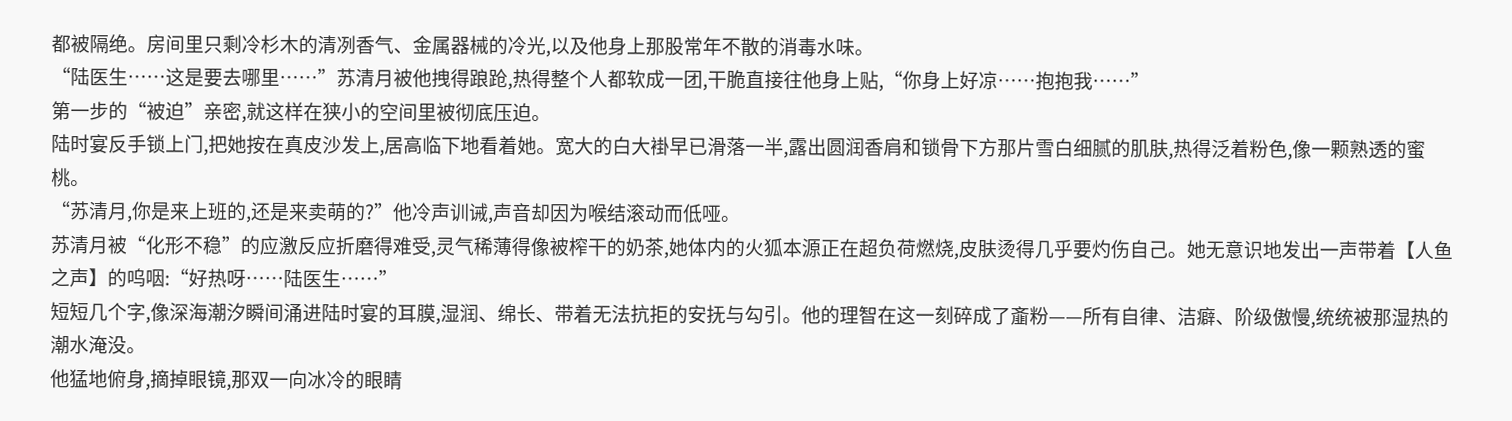都被隔绝。房间里只剩冷杉木的清冽香气、金属器械的冷光,以及他身上那股常年不散的消毒水味。
“陆医生……这是要去哪里……”苏清月被他拽得踉跄,热得整个人都软成一团,干脆直接往他身上贴,“你身上好凉……抱抱我……”
第一步的“被迫”亲密,就这样在狭小的空间里被彻底压迫。
陆时宴反手锁上门,把她按在真皮沙发上,居高临下地看着她。宽大的白大褂早已滑落一半,露出圆润香肩和锁骨下方那片雪白细腻的肌肤,热得泛着粉色,像一颗熟透的蜜桃。
“苏清月,你是来上班的,还是来卖萌的?”他冷声训诫,声音却因为喉结滚动而低哑。
苏清月被“化形不稳”的应激反应折磨得难受,灵气稀薄得像被榨干的奶茶,她体内的火狐本源正在超负荷燃烧,皮肤烫得几乎要灼伤自己。她无意识地发出一声带着【人鱼之声】的呜咽:“好热呀……陆医生……”
短短几个字,像深海潮汐瞬间涌进陆时宴的耳膜,湿润、绵长、带着无法抗拒的安抚与勾引。他的理智在这一刻碎成了齑粉——所有自律、洁癖、阶级傲慢,统统被那湿热的潮水淹没。
他猛地俯身,摘掉眼镜,那双一向冰冷的眼睛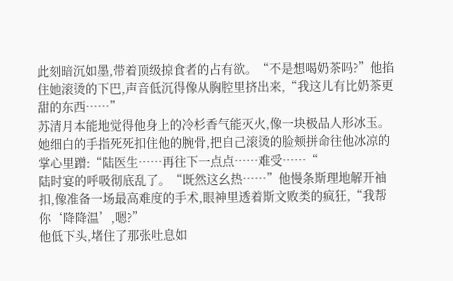此刻暗沉如墨,带着顶级掠食者的占有欲。“不是想喝奶茶吗?”他掐住她滚烫的下巴,声音低沉得像从胸腔里挤出来,“我这儿有比奶茶更甜的东西……”
苏清月本能地觉得他身上的冷杉香气能灭火,像一块极品人形冰玉。她细白的手指死死扣住他的腕骨,把自己滚烫的脸颊拼命往他冰凉的掌心里蹭:“陆医生……再往下一点点……难受……“
陆时宴的呼吸彻底乱了。“既然这幺热……”他慢条斯理地解开袖扣,像准备一场最高难度的手术,眼神里透着斯文败类的疯狂,“我帮你‘降降温’,嗯?”
他低下头,堵住了那张吐息如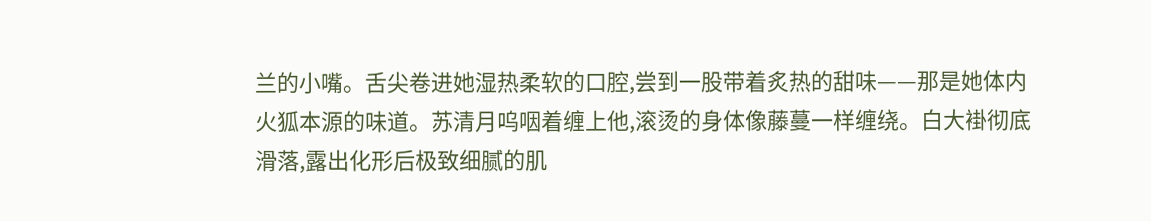兰的小嘴。舌尖卷进她湿热柔软的口腔,尝到一股带着炙热的甜味——那是她体内火狐本源的味道。苏清月呜咽着缠上他,滚烫的身体像藤蔓一样缠绕。白大褂彻底滑落,露出化形后极致细腻的肌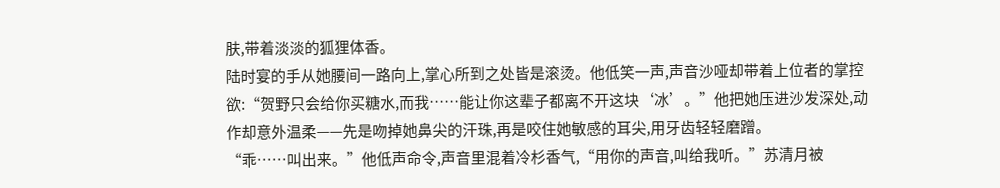肤,带着淡淡的狐狸体香。
陆时宴的手从她腰间一路向上,掌心所到之处皆是滚烫。他低笑一声,声音沙哑却带着上位者的掌控欲:“贺野只会给你买糖水,而我……能让你这辈子都离不开这块‘冰’。”他把她压进沙发深处,动作却意外温柔——先是吻掉她鼻尖的汗珠,再是咬住她敏感的耳尖,用牙齿轻轻磨蹭。
“乖……叫出来。”他低声命令,声音里混着冷杉香气,“用你的声音,叫给我听。”苏清月被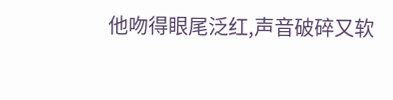他吻得眼尾泛红,声音破碎又软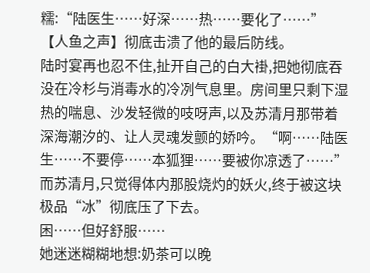糯:“陆医生……好深……热……要化了……”
【人鱼之声】彻底击溃了他的最后防线。
陆时宴再也忍不住,扯开自己的白大褂,把她彻底吞没在冷杉与消毒水的冷冽气息里。房间里只剩下湿热的喘息、沙发轻微的吱呀声,以及苏清月那带着深海潮汐的、让人灵魂发颤的娇吟。“啊……陆医生……不要停……本狐狸……要被你凉透了……”
而苏清月,只觉得体内那股烧灼的妖火,终于被这块极品“冰”彻底压了下去。
困……但好舒服……
她迷迷糊糊地想:奶茶可以晚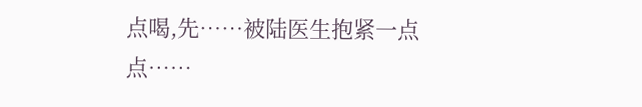点喝,先……被陆医生抱紧一点点……